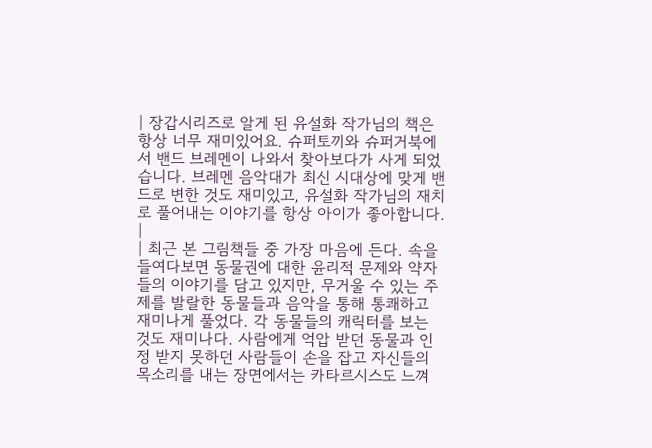| 장갑시리즈로 알게 된 유설화 작가님의 책은 항상 너무 재미있어요. 슈퍼토끼와 슈퍼거북에서 밴드 브레멘이 나와서 찾아보다가 사게 되었습니다. 브레멘 음악대가 최신 시대상에 맞게 밴드로 변한 것도 재미있고, 유설화 작가님의 재치로 풀어내는 이야기를 항상 아이가 좋아합니다. |
| 최근 본 그림책들 중 가장 마음에 든다. 속을 들여다보면 동물권에 대한 윤리적 문제와 약자들의 이야기를 담고 있지만, 무거울 수 있는 주제를 발랄한 동물들과 음악을 통해 통쾌하고 재미나게 풀었다. 각 동물들의 캐릭터를 보는 것도 재미나다. 사람에게 억압 받던 동물과 인정 받지 못하던 사람들이 손을 잡고 자신들의 목소리를 내는 장면에서는 카타르시스도 느껴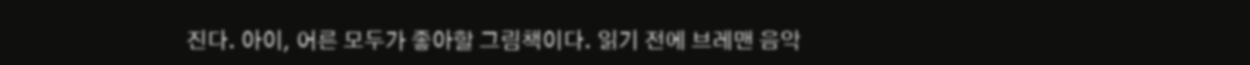진다. 아이, 어른 모두가 좋아할 그림책이다. 읽기 전에 브레맨 음악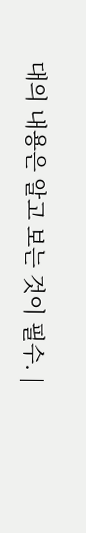대의 내용은 알고 보는 것이 필수. |